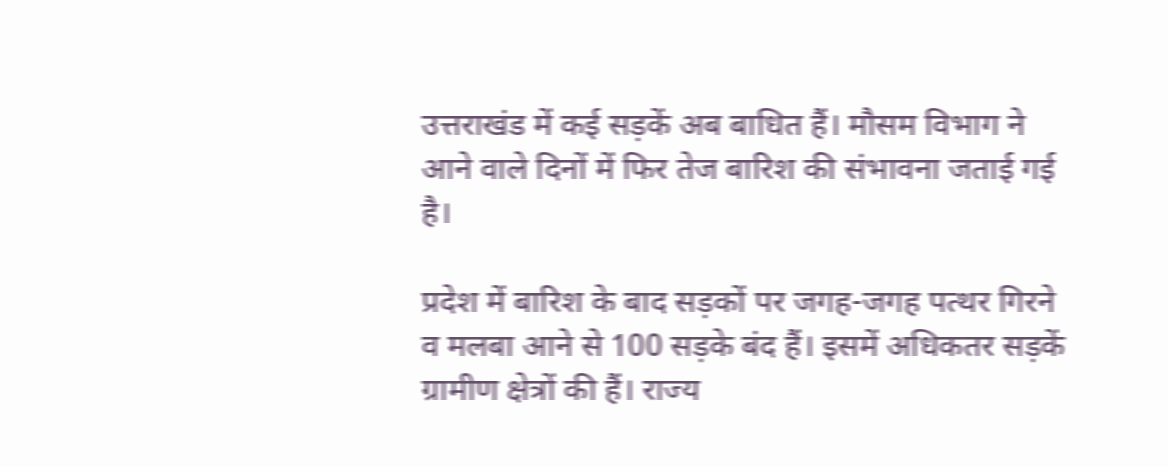उत्तराखंड में कई सड़कें अब बाधित हैं। मौसम विभाग ने आने वाले दिनों में फिर तेज बारिश की संभावना जताई गई है।

प्रदेश में बारिश के बाद सड़कों पर जगह-जगह पत्थर गिरने व मलबा आने से 100 सड़के बंद हैं। इसमें अधिकतर सड़कें ग्रामीण क्षेत्रों की हैं। राज्य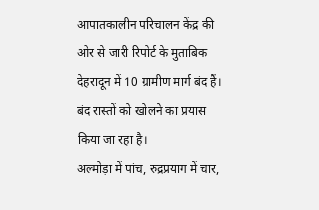आपातकालीन परिचालन केंद्र की ओर से जारी रिपोर्ट के मुताबिक देहरादून में 10 ग्रामीण मार्ग बंद हैं। बंद रास्तों को खोलने का प्रयास किया जा रहा है।
अल्मोड़ा में पांच, रुद्रप्रयाग में चार,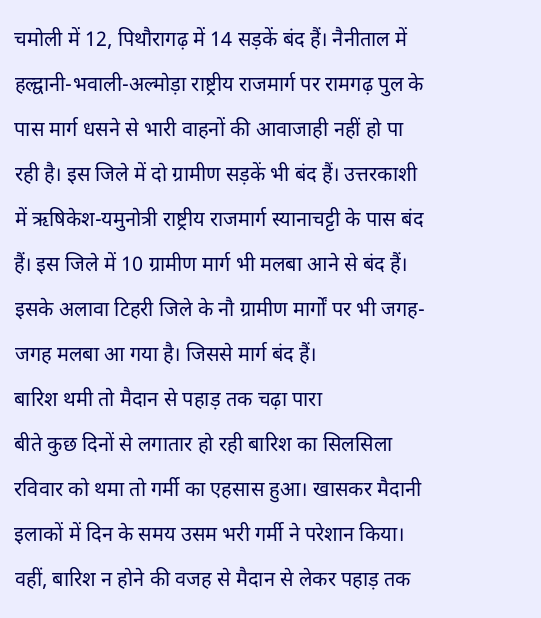चमोली में 12, पिथौरागढ़ में 14 सड़कें बंद हैं। नैनीताल में हल्द्वानी-भवाली-अल्मोड़ा राष्ट्रीय राजमार्ग पर रामगढ़ पुल के पास मार्ग धसने से भारी वाहनों की आवाजाही नहीं हो पा रही है। इस जिले में दो ग्रामीण सड़कें भी बंद हैं। उत्तरकाशी में ऋषिकेश-यमुनोत्री राष्ट्रीय राजमार्ग स्यानाचट्टी के पास बंद हैं। इस जिले में 10 ग्रामीण मार्ग भी मलबा आने से बंद हैं। इसके अलावा टिहरी जिले के नौ ग्रामीण मार्गों पर भी जगह-जगह मलबा आ गया है। जिससे मार्ग बंद हैं।
बारिश थमी तो मैदान से पहाड़ तक चढ़ा पारा
बीते कुछ दिनों से लगातार हो रही बारिश का सिलसिला रविवार को थमा तो गर्मी का एहसास हुआ। खासकर मैदानी इलाकों में दिन के समय उसम भरी गर्मी ने परेशान किया। वहीं, बारिश न होने की वजह से मैदान से लेकर पहाड़ तक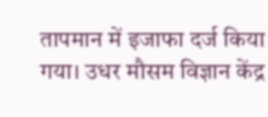तापमान में इजाफा दर्ज किया गया। उधर मौसम विज्ञान केंद्र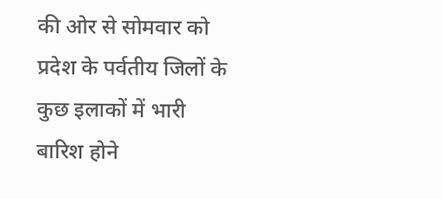की ओर से सोमवार को प्रदेश के पर्वतीय जिलों के कुछ इलाकों में भारी बारिश होने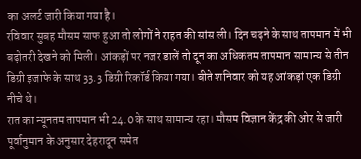का अलर्ट जारी किया गया है।
रविवार सुबह मौसम साफ हुआ तो लोगों ने राहत की सांस ली। दिन चढ़ने के साथ तापमान में भी बढ़ोतरी देखने को मिली। आंकड़ों पर नजर डालें तो दून का अधिकतम तापमान सामान्य से तीन डिग्री इजाफे के साथ 33.3 डिग्री रिकॉर्ड किया गया। बीते शनिवार को यह आंकड़ां एक डिग्री नीचे थे।
रात का न्यूनतम तापमान भी 24.0 के साथ सामान्य रहा। मौसम विज्ञान केंद्र की ओर से जारी पूर्वानुमान के अनुसार देहरादून समेत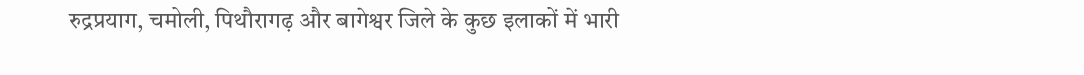रुद्रप्रयाग, चमोली, पिथौरागढ़ और बागेश्वर जिले के कुछ इलाकों में भारी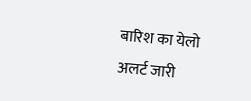बारिश का येलो अलर्ट जारी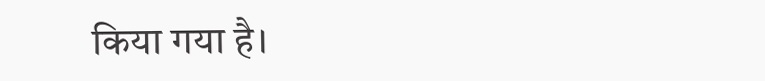किया गया है।